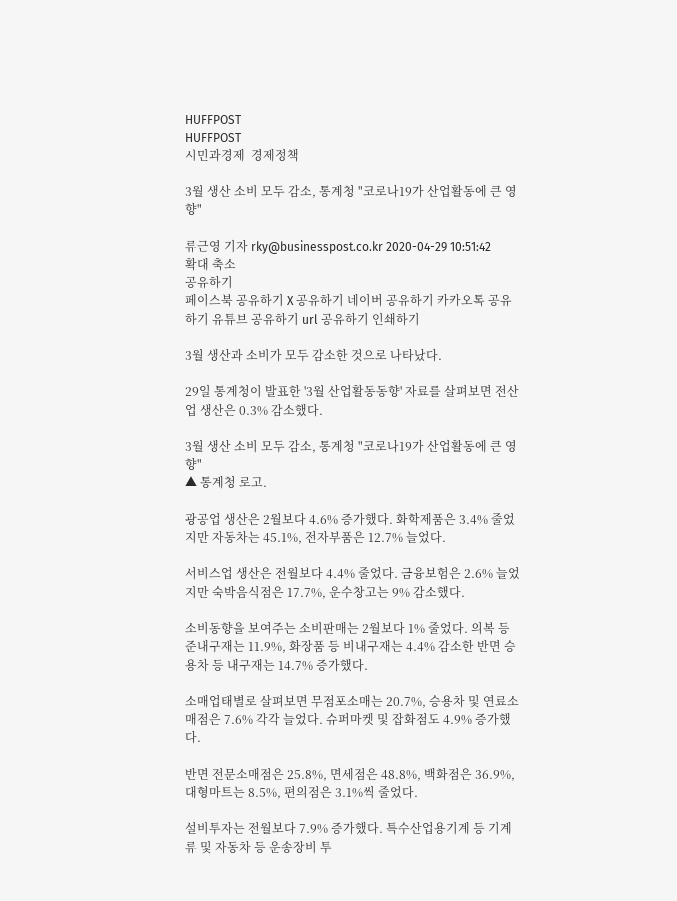HUFFPOST
HUFFPOST
시민과경제  경제정책

3월 생산 소비 모두 감소, 통계청 "코로나19가 산업활동에 큰 영향"

류근영 기자 rky@businesspost.co.kr 2020-04-29 10:51:42
확대 축소
공유하기
페이스북 공유하기 X 공유하기 네이버 공유하기 카카오톡 공유하기 유튜브 공유하기 url 공유하기 인쇄하기

3월 생산과 소비가 모두 감소한 것으로 나타났다.

29일 통계청이 발표한 '3월 산업활동동향' 자료를 살펴보면 전산업 생산은 0.3% 감소했다.

3월 생산 소비 모두 감소, 통계청 "코로나19가 산업활동에 큰 영향"
▲ 통계청 로고.

광공업 생산은 2월보다 4.6% 증가했다. 화학제품은 3.4% 줄었지만 자동차는 45.1%, 전자부품은 12.7% 늘었다.

서비스업 생산은 전월보다 4.4% 줄었다. 금융보험은 2.6% 늘었지만 숙박음식점은 17.7%, 운수창고는 9% 감소했다.

소비동향을 보여주는 소비판매는 2월보다 1% 줄었다. 의복 등 준내구재는 11.9%, 화장품 등 비내구재는 4.4% 감소한 반면 승용차 등 내구재는 14.7% 증가했다.

소매업태별로 살펴보면 무점포소매는 20.7%, 승용차 및 연료소매점은 7.6% 각각 늘었다. 슈퍼마켓 및 잡화점도 4.9% 증가했다.

반면 전문소매점은 25.8%, 면세점은 48.8%, 백화점은 36.9%, 대형마트는 8.5%, 편의점은 3.1%씩 줄었다.

설비투자는 전월보다 7.9% 증가했다. 특수산업용기계 등 기계류 및 자동차 등 운송장비 투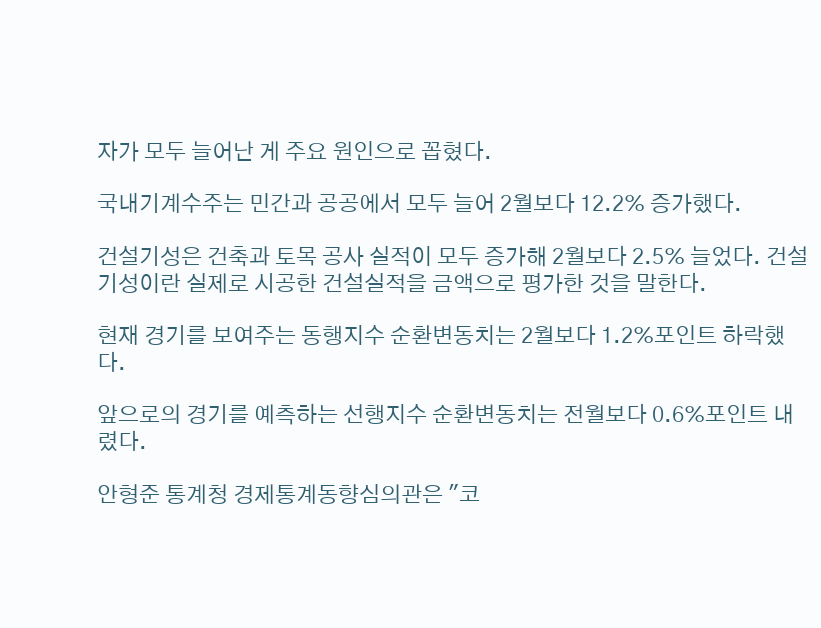자가 모두 늘어난 게 주요 원인으로 꼽혔다.

국내기계수주는 민간과 공공에서 모두 늘어 2월보다 12.2% 증가했다.

건설기성은 건축과 토목 공사 실적이 모두 증가해 2월보다 2.5% 늘었다. 건설기성이란 실제로 시공한 건설실적을 금액으로 평가한 것을 말한다.

현재 경기를 보여주는 동행지수 순환변동치는 2월보다 1.2%포인트 하락했다.

앞으로의 경기를 예측하는 선행지수 순환변동치는 전월보다 0.6%포인트 내렸다.

안형준 통계청 경제통계동향심의관은 "코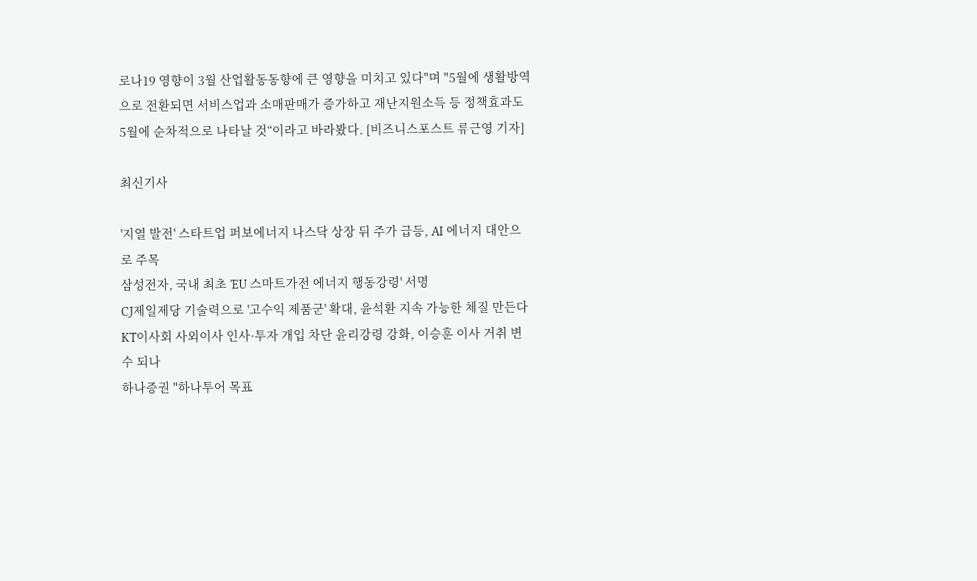로나19 영향이 3월 산업활동동향에 큰 영향을 미치고 있다"며 "5월에 생활방역으로 전환되면 서비스업과 소매판매가 증가하고 재난지원소득 등 정책효과도 5월에 순차적으로 나타날 것“이라고 바라봤다. [비즈니스포스트 류근영 기자]

최신기사

'지열 발전' 스타트업 퍼보에너지 나스닥 상장 뒤 주가 급등, AI 에너지 대안으로 주목
삼성전자, 국내 최초 'EU 스마트가전 에너지 행동강령' 서명
CJ제일제당 기술력으로 '고수익 제품군' 확대, 윤석환 지속 가능한 체질 만든다
KT이사회 사외이사 인사·투자 개입 차단 윤리강령 강화, 이승훈 이사 거취 변수 되나
하나증권 "하나투어 목표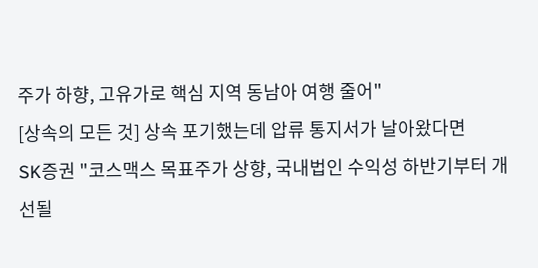주가 하향, 고유가로 핵심 지역 동남아 여행 줄어"
[상속의 모든 것] 상속 포기했는데 압류 통지서가 날아왔다면
SK증권 "코스맥스 목표주가 상향, 국내법인 수익성 하반기부터 개선될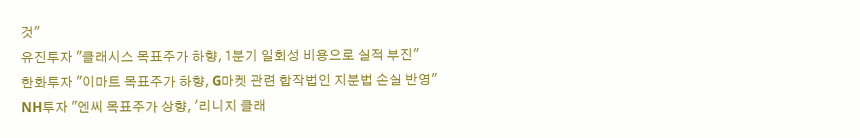것"
유진투자 "클래시스 목표주가 하향, 1분기 일회성 비용으로 실적 부진"
한화투자 "이마트 목표주가 하향, G마켓 관련 합작법인 지분법 손실 반영"
NH투자 "엔씨 목표주가 상향, '리니지 클래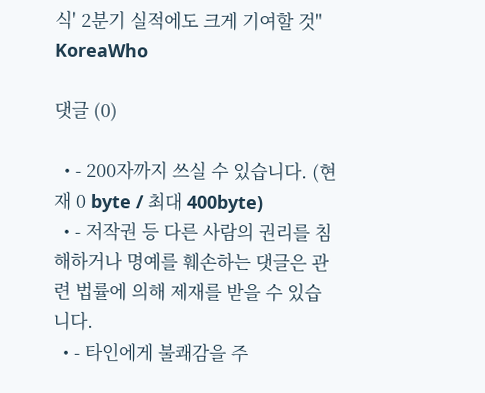식' 2분기 실적에도 크게 기여할 것"
KoreaWho

댓글 (0)

  • - 200자까지 쓰실 수 있습니다. (현재 0 byte / 최대 400byte)
  • - 저작권 등 다른 사람의 권리를 침해하거나 명예를 훼손하는 댓글은 관련 법률에 의해 제재를 받을 수 있습니다.
  • - 타인에게 불쾌감을 주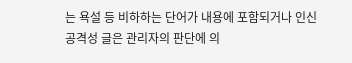는 욕설 등 비하하는 단어가 내용에 포함되거나 인신공격성 글은 관리자의 판단에 의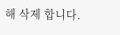해 삭제 합니다.